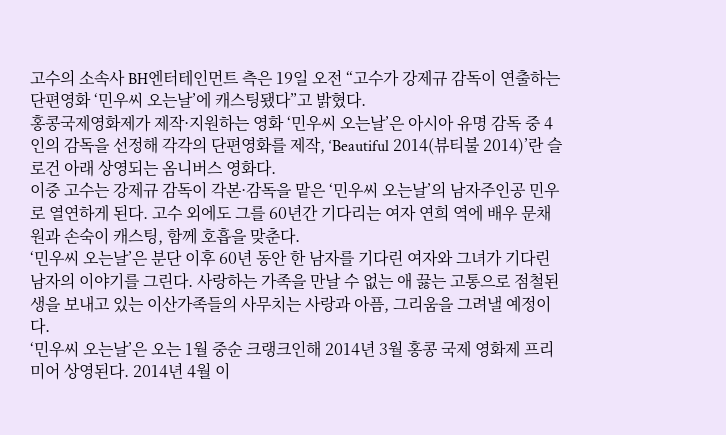고수의 소속사 BH엔터테인먼트 측은 19일 오전 “고수가 강제규 감독이 연출하는 단편영화 ‘민우씨 오는날’에 캐스팅됐다”고 밝혔다.
홍콩국제영화제가 제작·지원하는 영화 ‘민우씨 오는날’은 아시아 유명 감독 중 4인의 감독을 선정해 각각의 단편영화를 제작, ‘Beautiful 2014(뷰티불 2014)’란 슬로건 아래 상영되는 옴니버스 영화다.
이중 고수는 강제규 감독이 각본·감독을 맡은 ‘민우씨 오는날’의 남자주인공 민우로 열연하게 된다. 고수 외에도 그를 60년간 기다리는 여자 연희 역에 배우 문채원과 손숙이 캐스팅, 함께 호흡을 맞춘다.
‘민우씨 오는날’은 분단 이후 60년 동안 한 남자를 기다린 여자와 그녀가 기다린 남자의 이야기를 그린다. 사랑하는 가족을 만날 수 없는 애 끓는 고통으로 점철된 생을 보내고 있는 이산가족들의 사무치는 사랑과 아픔, 그리움을 그려낼 예정이다.
‘민우씨 오는날’은 오는 1월 중순 크랭크인해 2014년 3월 홍콩 국제 영화제 프리미어 상영된다. 2014년 4월 이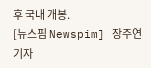후 국내 개봉.
[뉴스핌 Newspim] 장주연 기자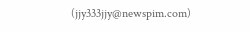(jjy333jjy@newspim.com)